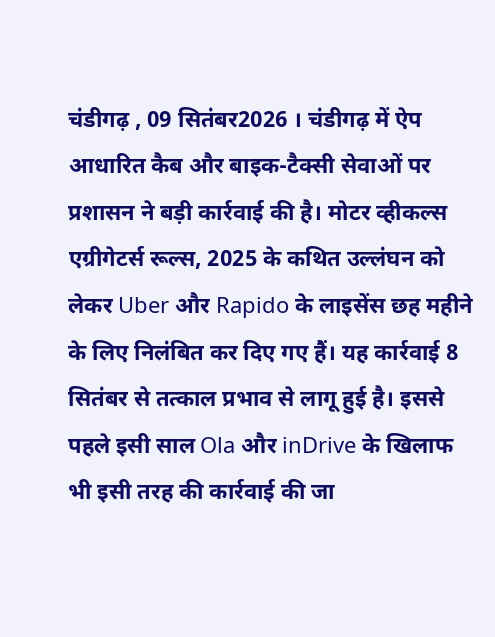चंडीगढ़ , 09 सितंबर2026 । चंडीगढ़ में ऐप आधारित कैब और बाइक-टैक्सी सेवाओं पर प्रशासन ने बड़ी कार्रवाई की है। मोटर व्हीकल्स एग्रीगेटर्स रूल्स, 2025 के कथित उल्लंघन को लेकर Uber और Rapido के लाइसेंस छह महीने के लिए निलंबित कर दिए गए हैं। यह कार्रवाई 8 सितंबर से तत्काल प्रभाव से लागू हुई है। इससे पहले इसी साल Ola और inDrive के खिलाफ भी इसी तरह की कार्रवाई की जा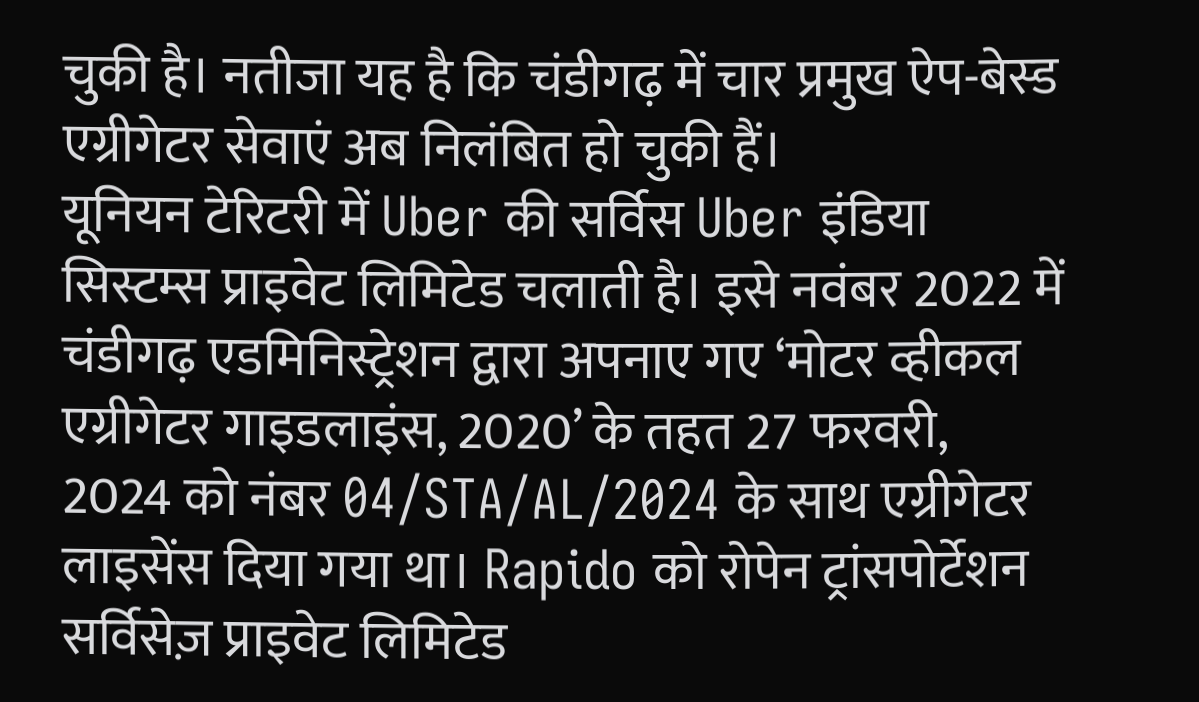चुकी है। नतीजा यह है कि चंडीगढ़ में चार प्रमुख ऐप-बेस्ड एग्रीगेटर सेवाएं अब निलंबित हो चुकी हैं।
यूनियन टेरिटरी में Uber की सर्विस Uber इंडिया सिस्टम्स प्राइवेट लिमिटेड चलाती है। इसे नवंबर 2022 में चंडीगढ़ एडमिनिस्ट्रेशन द्वारा अपनाए गए ‘मोटर व्हीकल एग्रीगेटर गाइडलाइंस, 2020’ के तहत 27 फरवरी, 2024 को नंबर 04/STA/AL/2024 के साथ एग्रीगेटर लाइसेंस दिया गया था। Rapido को रोपेन ट्रांसपोर्टेशन सर्विसेज़ प्राइवेट लिमिटेड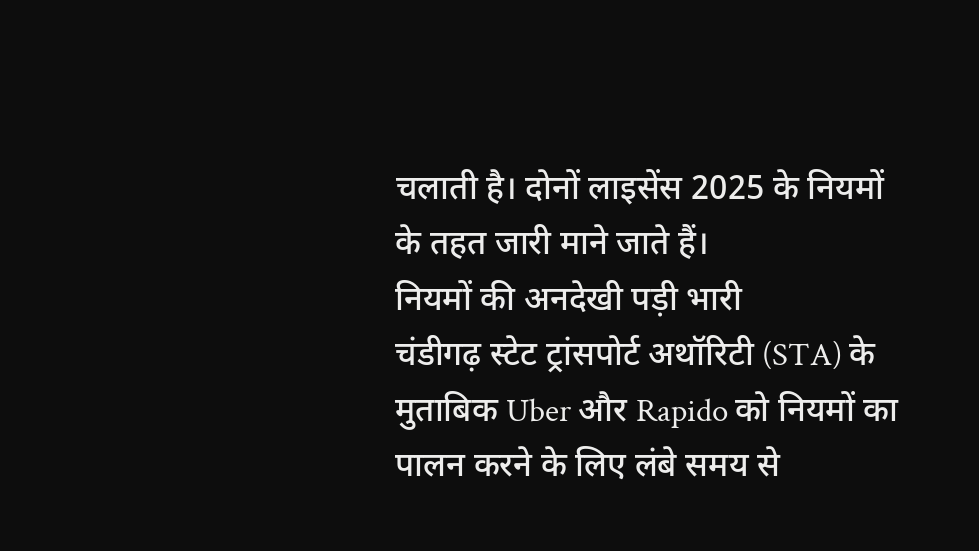चलाती है। दोनों लाइसेंस 2025 के नियमों के तहत जारी माने जाते हैं।
नियमों की अनदेखी पड़ी भारी
चंडीगढ़ स्टेट ट्रांसपोर्ट अथॉरिटी (STA) के मुताबिक Uber और Rapido को नियमों का पालन करने के लिए लंबे समय से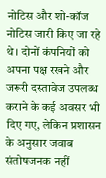नोटिस और शो-कॉज नोटिस जारी किए जा रहे थे। दोनों कंपनियों को अपना पक्ष रखने और जरूरी दस्तावेज उपलब्ध कराने के कई अवसर भी दिए गए, लेकिन प्रशासन के अनुसार जवाब संतोषजनक नहीं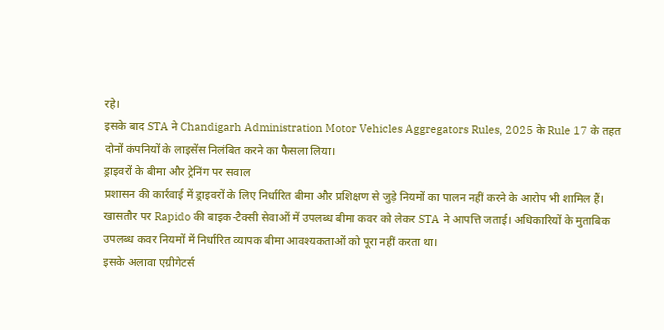रहे।
इसके बाद STA ने Chandigarh Administration Motor Vehicles Aggregators Rules, 2025 के Rule 17 के तहत दोनों कंपनियों के लाइसेंस निलंबित करने का फैसला लिया।
ड्राइवरों के बीमा और ट्रेनिंग पर सवाल
प्रशासन की कार्रवाई में ड्राइवरों के लिए निर्धारित बीमा और प्रशिक्षण से जुड़े नियमों का पालन नहीं करने के आरोप भी शामिल हैं। खासतौर पर Rapido की बाइक-टैक्सी सेवाओं में उपलब्ध बीमा कवर को लेकर STA ने आपत्ति जताई। अधिकारियों के मुताबिक उपलब्ध कवर नियमों में निर्धारित व्यापक बीमा आवश्यकताओं को पूरा नहीं करता था।
इसके अलावा एग्रीगेटर्स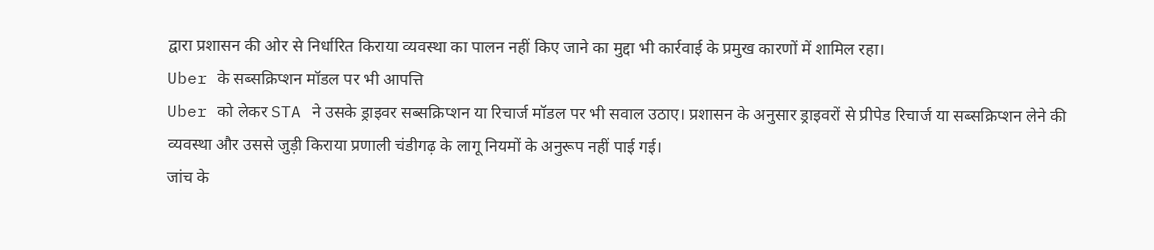द्वारा प्रशासन की ओर से निर्धारित किराया व्यवस्था का पालन नहीं किए जाने का मुद्दा भी कार्रवाई के प्रमुख कारणों में शामिल रहा।
Uber के सब्सक्रिप्शन मॉडल पर भी आपत्ति
Uber को लेकर STA ने उसके ड्राइवर सब्सक्रिप्शन या रिचार्ज मॉडल पर भी सवाल उठाए। प्रशासन के अनुसार ड्राइवरों से प्रीपेड रिचार्ज या सब्सक्रिप्शन लेने की व्यवस्था और उससे जुड़ी किराया प्रणाली चंडीगढ़ के लागू नियमों के अनुरूप नहीं पाई गई।
जांच के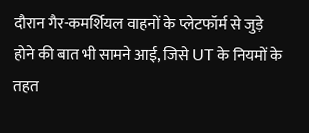दौरान गैर-कमर्शियल वाहनों के प्लेटफॉर्म से जुड़े होने की बात भी सामने आई, जिसे UT के नियमों के तहत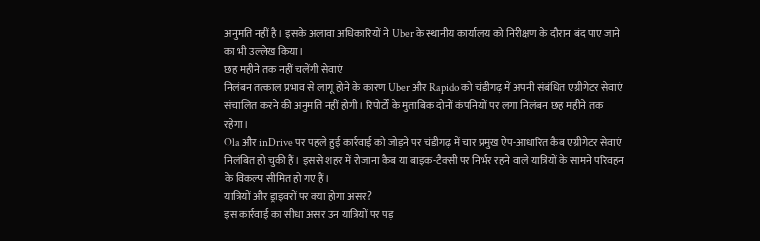अनुमति नहीं है। इसके अलावा अधिकारियों ने Uber के स्थानीय कार्यालय को निरीक्षण के दौरान बंद पाए जाने का भी उल्लेख किया।
छह महीने तक नहीं चलेंगी सेवाएं
निलंबन तत्काल प्रभाव से लागू होने के कारण Uber और Rapido को चंडीगढ़ में अपनी संबंधित एग्रीगेटर सेवाएं संचालित करने की अनुमति नहीं होगी। रिपोर्टों के मुताबिक दोनों कंपनियों पर लगा निलंबन छह महीने तक रहेगा।
Ola और inDrive पर पहले हुई कार्रवाई को जोड़ने पर चंडीगढ़ में चार प्रमुख ऐप-आधारित कैब एग्रीगेटर सेवाएं निलंबित हो चुकी हैं। इससे शहर में रोजाना कैब या बाइक-टैक्सी पर निर्भर रहने वाले यात्रियों के सामने परिवहन के विकल्प सीमित हो गए हैं।
यात्रियों और ड्राइवरों पर क्या होगा असर?
इस कार्रवाई का सीधा असर उन यात्रियों पर पड़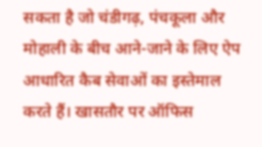सकता है जो चंडीगढ़, पंचकूला और मोहाली के बीच आने-जाने के लिए ऐप आधारित कैब सेवाओं का इस्तेमाल करते हैं। खासतौर पर ऑफिस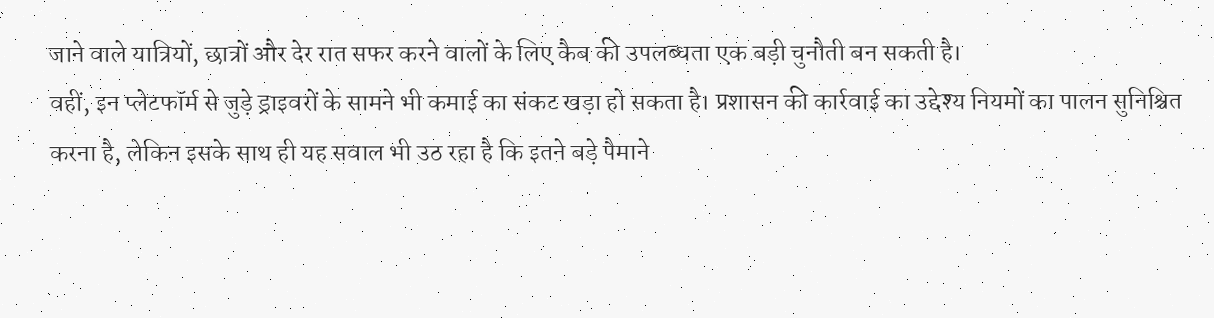जाने वाले यात्रियों, छात्रों और देर रात सफर करने वालों के लिए कैब की उपलब्धता एक बड़ी चुनौती बन सकती है।
वहीं, इन प्लेटफॉर्म से जुड़े ड्राइवरों के सामने भी कमाई का संकट खड़ा हो सकता है। प्रशासन की कार्रवाई का उद्देश्य नियमों का पालन सुनिश्चित करना है, लेकिन इसके साथ ही यह सवाल भी उठ रहा है कि इतने बड़े पैमाने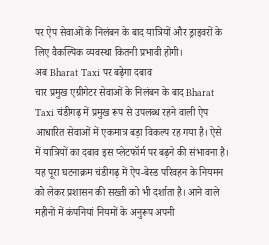पर ऐप सेवाओं के निलंबन के बाद यात्रियों और ड्राइवरों के लिए वैकल्पिक व्यवस्था कितनी प्रभावी होगी।
अब Bharat Taxi पर बढ़ेगा दबाव
चार प्रमुख एग्रीगेटर सेवाओं के निलंबन के बाद Bharat Taxi चंडीगढ़ में प्रमुख रूप से उपलब्ध रहने वाली ऐप आधारित सेवाओं में एकमात्र बड़ा विकल्प रह गया है। ऐसे में यात्रियों का दबाव इस प्लेटफॉर्म पर बढ़ने की संभावना है।
यह पूरा घटनाक्रम चंडीगढ़ में ऐप-बेस्ड परिवहन के नियमन को लेकर प्रशासन की सख्ती को भी दर्शाता है। आने वाले महीनों में कंपनियां नियमों के अनुरूप अपनी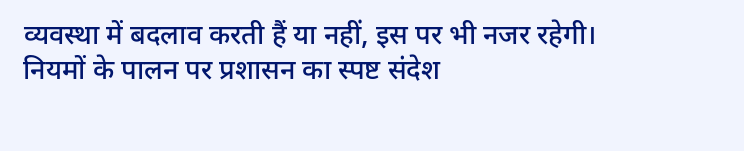व्यवस्था में बदलाव करती हैं या नहीं, इस पर भी नजर रहेगी।
नियमों के पालन पर प्रशासन का स्पष्ट संदेश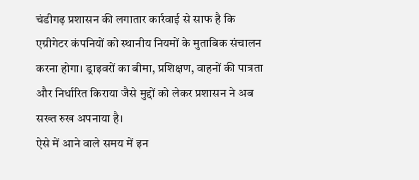चंडीगढ़ प्रशासन की लगातार कार्रवाई से साफ है कि एग्रीगेटर कंपनियों को स्थानीय नियमों के मुताबिक संचालन करना होगा। ड्राइवरों का बीमा, प्रशिक्षण, वाहनों की पात्रता और निर्धारित किराया जैसे मुद्दों को लेकर प्रशासन ने अब सख्त रुख अपनाया है।
ऐसे में आने वाले समय में इन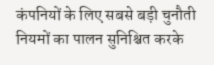कंपनियों के लिए सबसे बड़ी चुनौती नियमों का पालन सुनिश्चित करके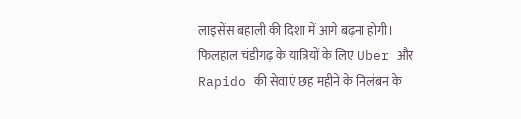लाइसेंस बहाली की दिशा में आगे बढ़ना होगी। फिलहाल चंडीगढ़ के यात्रियों के लिए Uber और Rapido की सेवाएं छह महीने के निलंबन के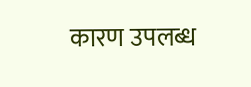कारण उपलब्ध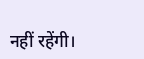नहीं रहेंगी।